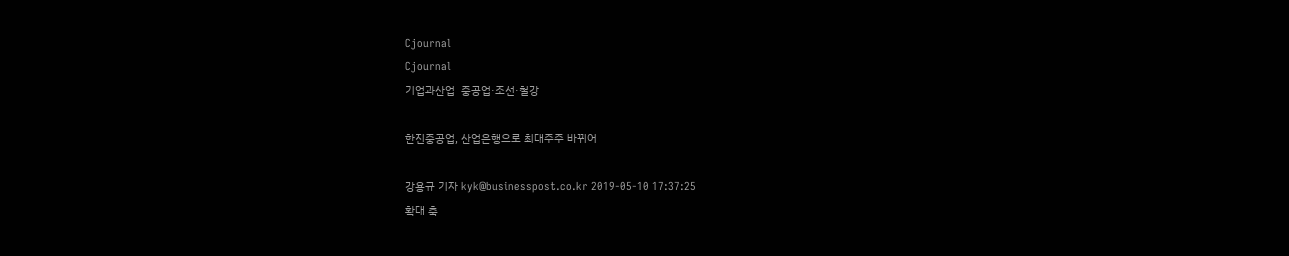Cjournal
Cjournal
기업과산업  중공업·조선·철강

한진중공업, 산업은행으로 최대주주 바뀌어

강용규 기자 kyk@businesspost.co.kr 2019-05-10 17:37:25
확대 축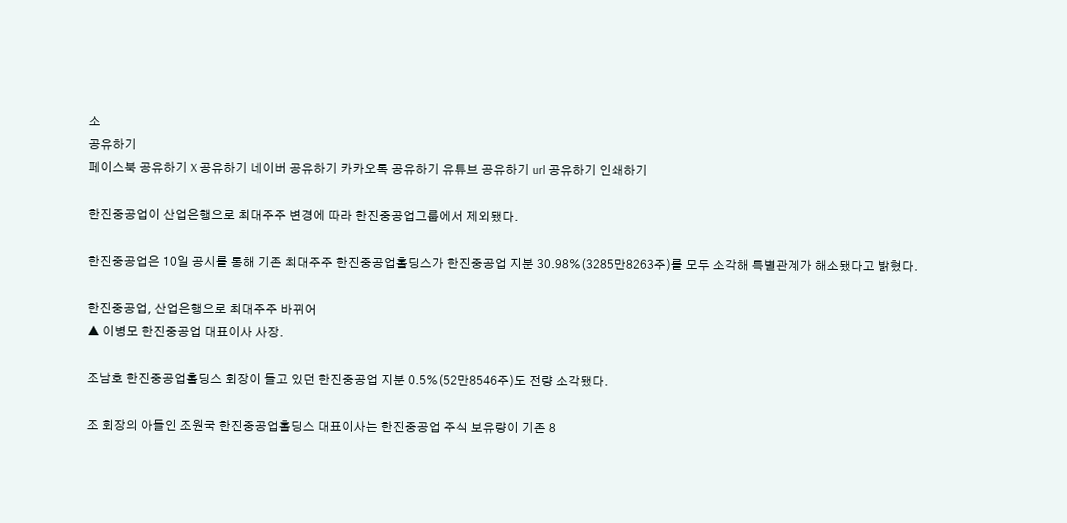소
공유하기
페이스북 공유하기 X 공유하기 네이버 공유하기 카카오톡 공유하기 유튜브 공유하기 url 공유하기 인쇄하기

한진중공업이 산업은행으로 최대주주 변경에 따라 한진중공업그룹에서 제외됐다.

한진중공업은 10일 공시를 통해 기존 최대주주 한진중공업홀딩스가 한진중공업 지분 30.98%(3285만8263주)를 모두 소각해 특별관계가 해소됐다고 밝혔다.

한진중공업, 산업은행으로 최대주주 바뀌어
▲ 이병모 한진중공업 대표이사 사장.

조남호 한진중공업홀딩스 회장이 들고 있던 한진중공업 지분 0.5%(52만8546주)도 전량 소각됐다.

조 회장의 아들인 조원국 한진중공업홀딩스 대표이사는 한진중공업 주식 보유량이 기존 8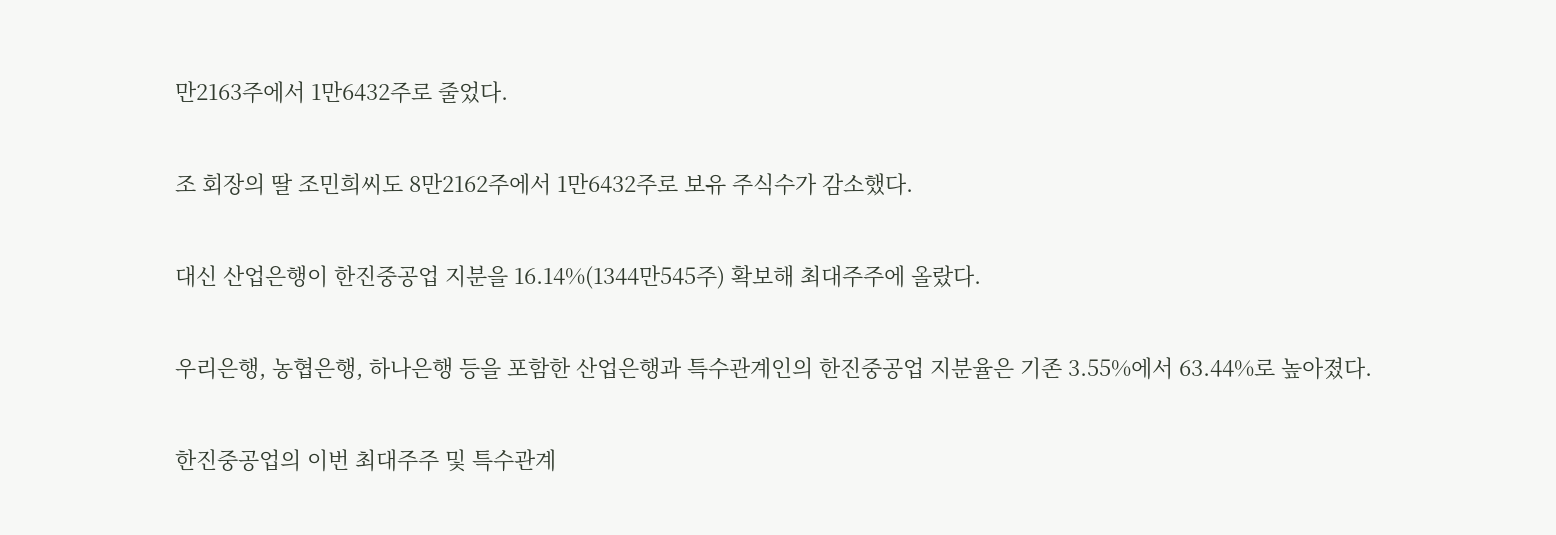만2163주에서 1만6432주로 줄었다.

조 회장의 딸 조민희씨도 8만2162주에서 1만6432주로 보유 주식수가 감소했다.

대신 산업은행이 한진중공업 지분을 16.14%(1344만545주) 확보해 최대주주에 올랐다.

우리은행, 농협은행, 하나은행 등을 포함한 산업은행과 특수관계인의 한진중공업 지분율은 기존 3.55%에서 63.44%로 높아졌다.

한진중공업의 이번 최대주주 및 특수관계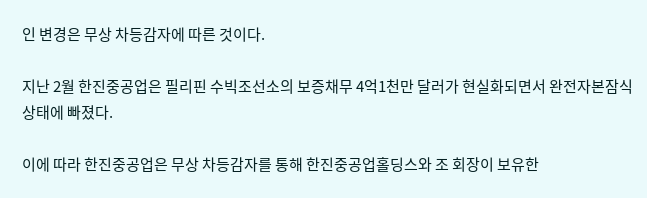인 변경은 무상 차등감자에 따른 것이다.

지난 2월 한진중공업은 필리핀 수빅조선소의 보증채무 4억1천만 달러가 현실화되면서 완전자본잠식 상태에 빠졌다.

이에 따라 한진중공업은 무상 차등감자를 통해 한진중공업홀딩스와 조 회장이 보유한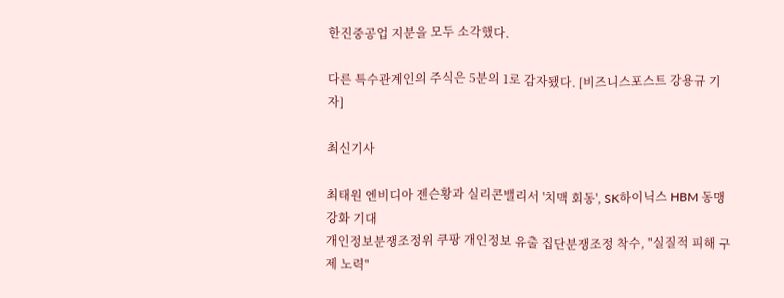한진중공업 지분을 모두 소각했다.

다른 특수관계인의 주식은 5분의 1로 감자됐다. [비즈니스포스트 강용규 기자]

최신기사

최태원 엔비디아 젠슨황과 실리콘밸리서 '치맥 회동', SK하이닉스 HBM 동맹 강화 기대
개인정보분쟁조정위 쿠팡 개인정보 유출 집단분쟁조정 착수, "실질적 피해 구제 노력"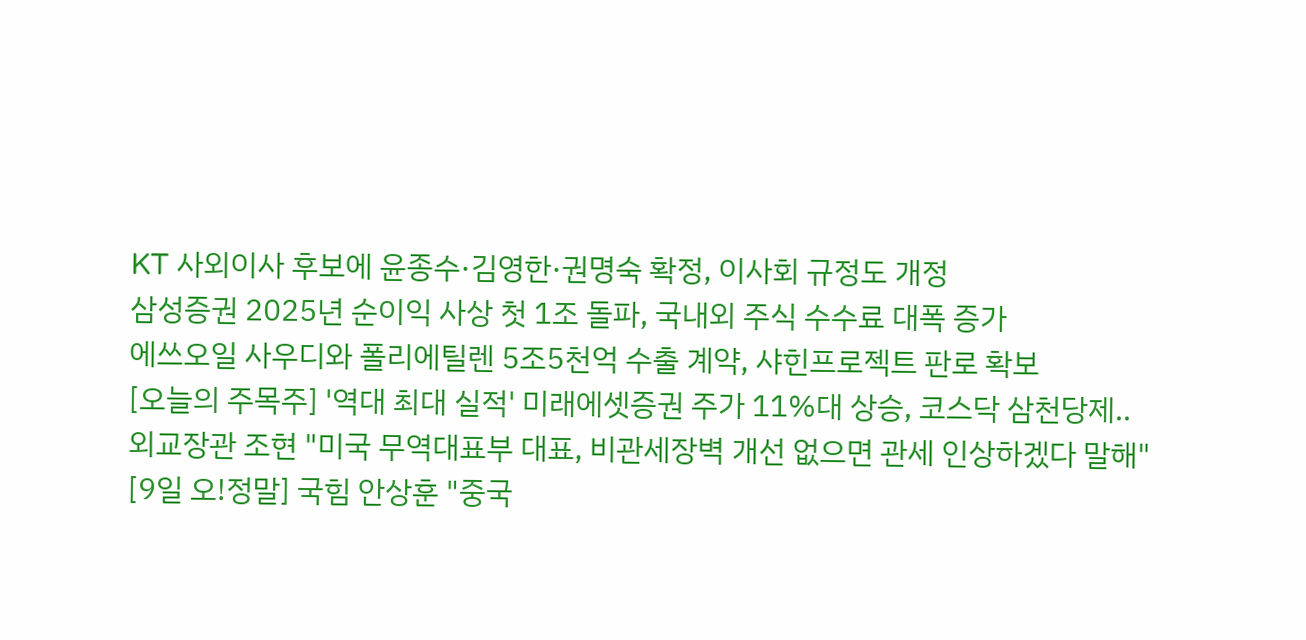KT 사외이사 후보에 윤종수·김영한·권명숙 확정, 이사회 규정도 개정
삼성증권 2025년 순이익 사상 첫 1조 돌파, 국내외 주식 수수료 대폭 증가
에쓰오일 사우디와 폴리에틸렌 5조5천억 수출 계약, 샤힌프로젝트 판로 확보
[오늘의 주목주] '역대 최대 실적' 미래에셋증권 주가 11%대 상승, 코스닥 삼천당제..
외교장관 조현 "미국 무역대표부 대표, 비관세장벽 개선 없으면 관세 인상하겠다 말해"
[9일 오!정말] 국힘 안상훈 "중국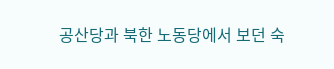공산당과 북한 노동당에서 보던 숙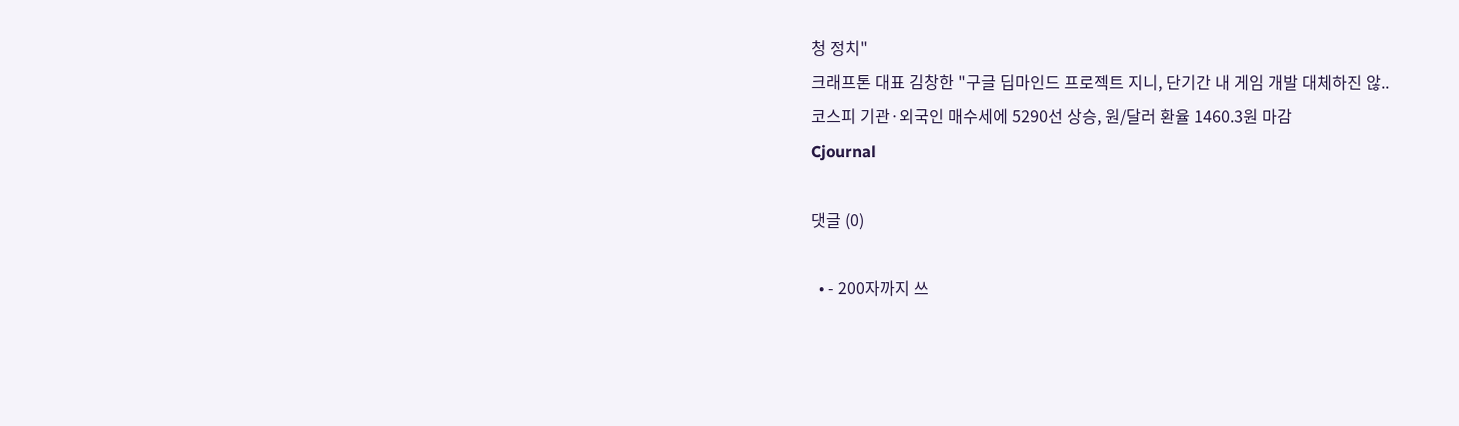청 정치"
크래프톤 대표 김창한 "구글 딥마인드 프로젝트 지니, 단기간 내 게임 개발 대체하진 않..
코스피 기관·외국인 매수세에 5290선 상승, 원/달러 환율 1460.3원 마감
Cjournal

댓글 (0)

  • - 200자까지 쓰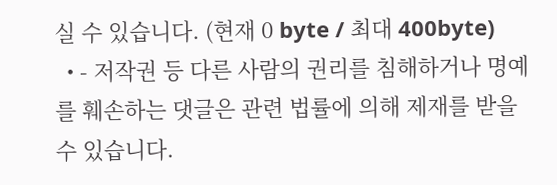실 수 있습니다. (현재 0 byte / 최대 400byte)
  • - 저작권 등 다른 사람의 권리를 침해하거나 명예를 훼손하는 댓글은 관련 법률에 의해 제재를 받을 수 있습니다.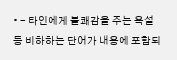• - 타인에게 불쾌감을 주는 욕설 등 비하하는 단어가 내용에 포함되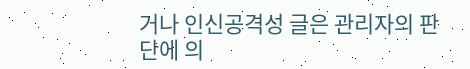거나 인신공격성 글은 관리자의 판단에 의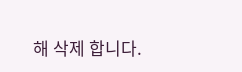해 삭제 합니다.